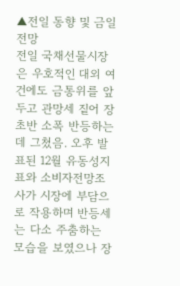▲전일 동향 및 금일 전망
전일 국채선물시장은 우호적인 대외 여건에도 금통위를 앞두고 관망세 짙어 장 초반 소폭 반등하는데 그쳤음. 오후 발표된 12월 유동성지표와 소비자전망조사가 시장에 부담으로 작용하며 반등세는 다소 주춤하는 모습을 보였으나 장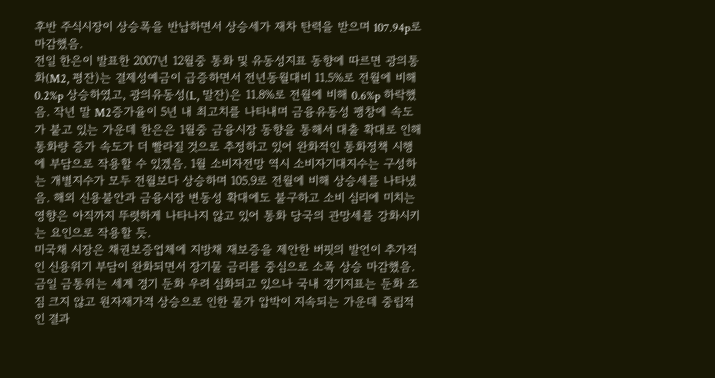후반 주식시장이 상승폭을 반납하면서 상승세가 재차 탄력을 받으며 107.94p로 마감했음.
전일 한은이 발표한 2007년 12월중 통화 및 유동성지표 동향에 따르면 광의통화(M2, 평잔)는 결제성예금이 급증하면서 전년동월대비 11.5%로 전월에 비해 0.2%p 상승하였고, 광의유동성(L, 말잔)은 11.8%로 전월에 비해 0.6%p 하락했음. 작년 말 M2증가율이 5년 내 최고치를 나타내며 금융유동성 팽창에 속도가 붙고 있는 가운데 한은은 1월중 금융시장 동향을 통해서 대출 확대로 인해 통화량 증가 속도가 더 빨라질 것으로 추정하고 있어 완화적인 통화정책 시행에 부담으로 작용할 수 있겠음. 1월 소비자전망 역시 소비자기대지수는 구성하는 개별지수가 모두 전월보다 상승하며 105.9로 전월에 비해 상승세를 나타냈음. 해외 신용불안과 금융시장 변동성 확대에도 불구하고 소비 심리에 미치는 영향은 아직까지 뚜렷하게 나타나지 않고 있어 통화 당국의 관망세를 강화시키는 요인으로 작용할 듯.
미국채 시장은 채권보증업체에 지방채 재보증을 제안한 버핏의 발언이 추가적인 신용위기 부담이 완화되면서 장기물 금리를 중심으로 소폭 상승 마감했음. 금일 금통위는 세계 경기 둔화 우려 심화되고 있으나 국내 경기지표는 둔화 조짐 크지 않고 원자재가격 상승으로 인한 물가 압박이 지속되는 가운데 중립적인 결과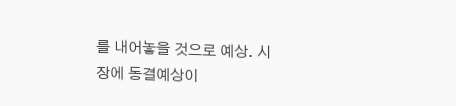를 내어놓을 것으로 예상. 시장에 동결예상이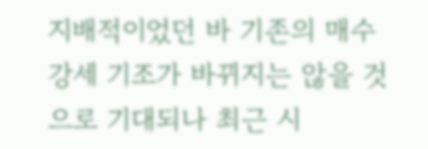지배적이었던 바 기존의 매수 강세 기조가 바뀌지는 않을 것으로 기대되나 최근 시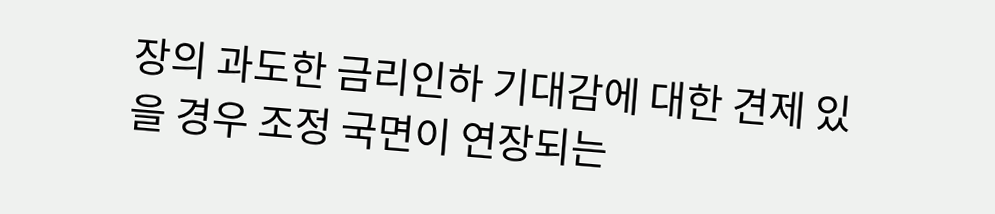장의 과도한 금리인하 기대감에 대한 견제 있을 경우 조정 국면이 연장되는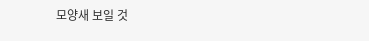모양새 보일 것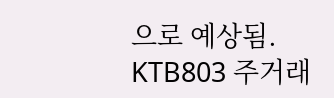으로 예상됨.
KTB803 주거래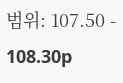범위: 107.50 - 108.30p